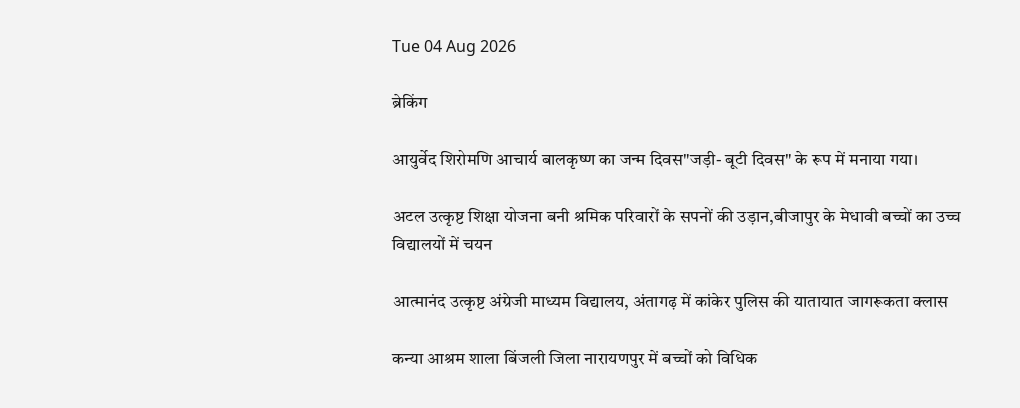Tue 04 Aug 2026

ब्रेकिंग

आयुर्वेद शिरोमणि आचार्य बालकृष्ण का जन्म दिवस"जड़ी- बूटी दिवस" के रूप में मनाया गया।

अटल उत्कृष्ट शिक्षा योजना बनी श्रमिक परिवारों के सपनों की उड़ान,बीजापुर के मेधावी बच्चों का उच्च विद्यालयों में चयन

आत्मानंद उत्कृष्ट अंग्रेजी माध्यम विद्यालय, अंतागढ़ में कांकेर पुलिस की यातायात जागरूकता क्लास

कन्या आश्रम शाला बिंजली जिला नारायणपुर में बच्चों को विधिक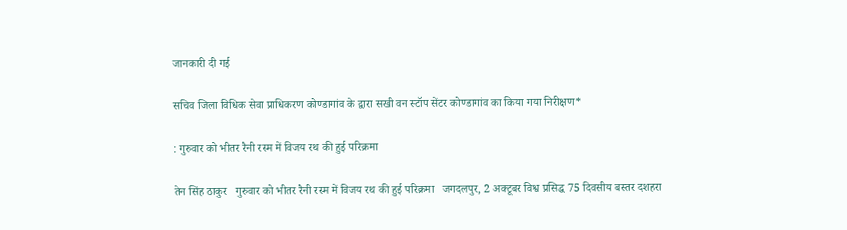जानकारी दी गई

सचिव जिला विधिक सेवा प्राधिकरण कोण्डागांव के द्वारा सखी वन स्टॉप सेंटर कोण्डागांव का किया गया निरीक्षण*

: गुरुवार को भीतर रैनी रस्म में विजय रथ की हुई परिक्रमा

तेन सिंह ठाकुर   गुरुवार को भीतर रैनी रस्म में विजय रथ की हुई परिक्रमा   जगदलपुर, 2 अक्टूबर विश्व प्रसिद्ध 75 दिवसीय बस्तर दशहरा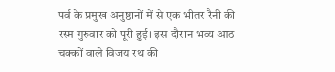पर्व के प्रमुख अनुष्ठानों में से एक भीतर रैनी की रस्म गुरुवार को पूरी हुई। इस दौरान भव्य आठ चक्कों वाले विजय रथ की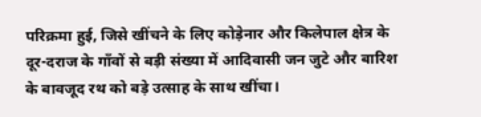परिक्रमा हुई, जिसे खींचने के लिए कोड़ेनार और किलेपाल क्षेत्र के दूर-दराज के गाँवों से बड़ी संख्या में आदिवासी जन जुटे और बारिश के बावजूद रथ को बड़े उत्साह के साथ खींचा।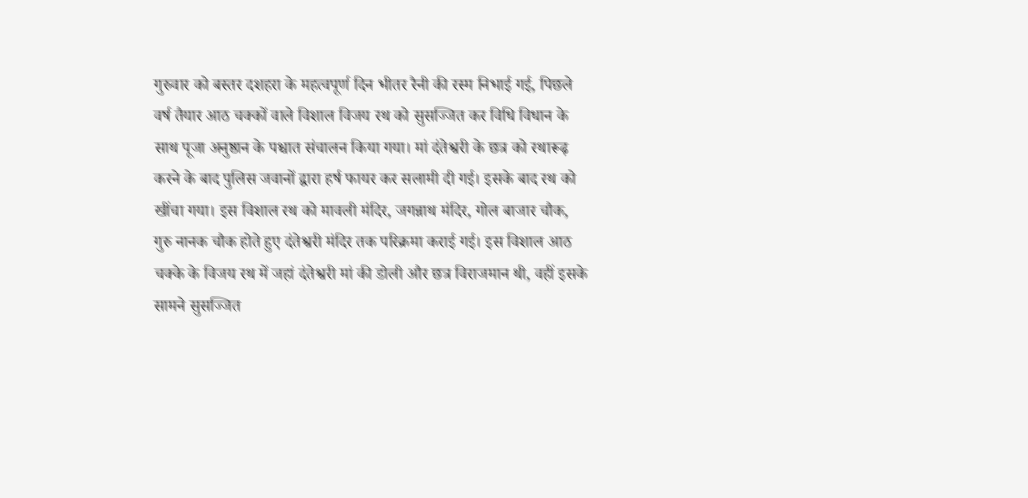गुरुवार को बस्तर दशहरा के महत्वपूर्ण दिन भीतर रैनी की रस्म निभाई गई, पिछले वर्ष तैयार आठ चक्कों वाले विशाल विजय रथ को सुसज्जित कर विधि विधान के साथ पूजा अनुष्ठान के पश्चात संचालन किया गया। मां दंतेश्वरी के छत्र को रथारूढ़ करने के बाद पुलिस जवानों द्वारा हर्ष फायर कर सलामी दी गई। इसके बाद रथ को खींचा गया। इस विशाल रथ को मावली मंदिर, जगन्नाथ मंदिर, गोल बाजार चौक, गुरु नानक चौक होते हुए दंतेश्वरी मंदिर तक परिक्रमा कराई गई। इस विशाल आठ चक्के के विजय रथ में जहां दंतेश्वरी मां की डोली और छत्र विराजमान थी, वहीं इसके सामने सुसज्जित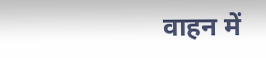वाहन में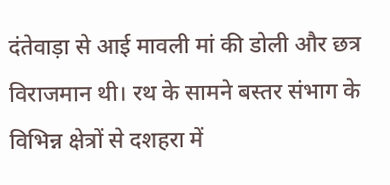दंतेवाड़ा से आई मावली मां की डोली और छत्र विराजमान थी। रथ के सामने बस्तर संभाग के विभिन्न क्षेत्रों से दशहरा में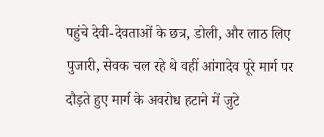पहुंचे देवी-देवताओं के छत्र, डोली, और लाठ लिए पुजारी, सेवक चल रहे थे वहीं आंगादेव पूरे मार्ग पर दौड़ते हुए मार्ग के अवरोध हटाने में जुटे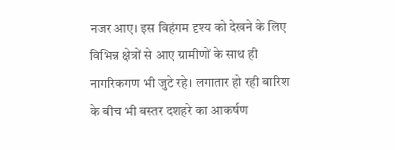नजर आए। इस विहंगम दृश्य को देखने के लिए विभिन्न क्षेत्रों से आए ग्रामीणों के साथ ही नागरिकगण भी जुटे रहे। लगातार हो रही बारिश के बीच भी बस्तर दशहरे का आकर्षण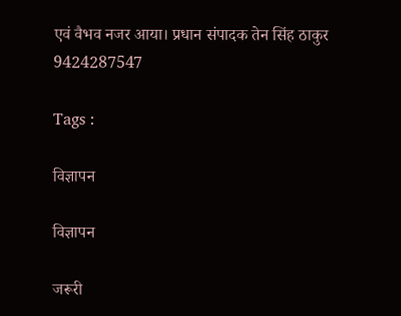एवं वैभव नजर आया। प्रधान संपादक तेन सिंह ठाकुर 9424287547

Tags :

विज्ञापन

विज्ञापन

जरूरी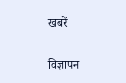खबरें

विज्ञापन